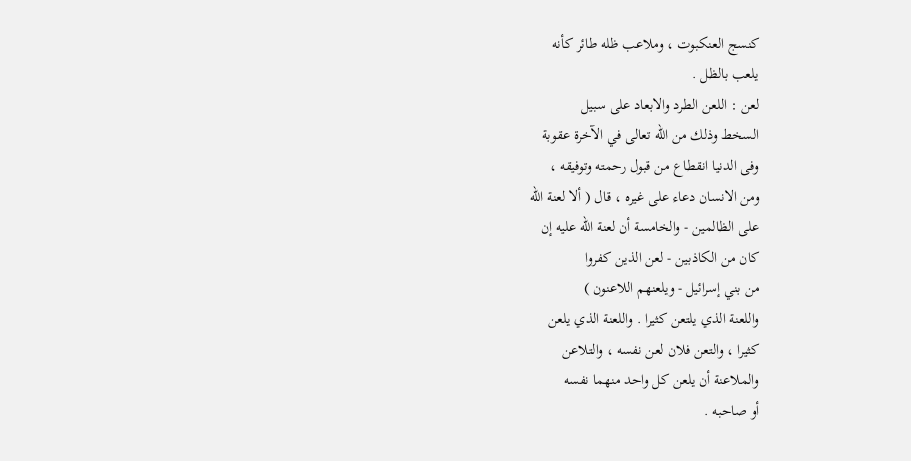كنسج العنكبوت ، وملاعب ظله طائر كأنه
يلعب بالظل .
لعن : اللعن الطرد والابعاد على سبيل
السخط وذلك من الله تعالى في الآخرة عقوبة
وفى الدنيا انقطاع من قبول رحمته وتوفيقه ،
ومن الانسان دعاء على غيره ، قال ( ألا لعنة الله
على الظالمين - والخامسة أن لعنة الله عليه إن
كان من الكاذبين - لعن الذين كفروا
من بني إسرائيل - ويلعنهم اللاعنون )
واللعنة الذي يلتعن كثيرا . واللعنة الذي يلعن
كثيرا ، والتعن فلان لعن نفسه ، والتلاعن
والملاعنة أن يلعن كل واحد منهما نفسه
أو صاحبه .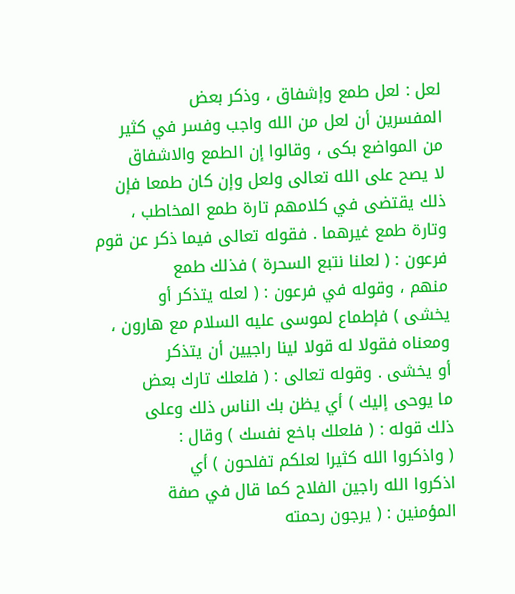لعل : لعل طمع وإشفاق ، وذكر بعض
المفسرين أن لعل من الله واجب وفسر في كثير
من المواضع بكى ، وقالوا إن الطمع والاشفاق
لا يصح على الله تعالى ولعل وإن كان طمعا فإن
ذلك يقتضى في كلامهم تارة طمع المخاطب ،
وتارة طمع غيرهما . فقوله تعالى فيما ذكر عن قوم
فرعون : ( لعلنا نتبع السحرة ) فذلك طمع
منهم ، وقوله في فرعون : ( لعله يتذكر أو
يخشى ) فإطماع لموسى عليه السلام مع هارون ،
ومعناه فقولا له قولا لينا راجيين أن يتذكر
أو يخشى . وقوله تعالى : ( فلعلك تارك بعض
ما يوحى إليك ) أي يظن بك الناس ذلك وعلى
ذلك قوله : ( فلعلك باخع نفسك ) وقال :
( واذكروا الله كثيرا لعلكم تفلحون ) أي
اذكروا الله راجين الفلاح كما قال في صفة
المؤمنين : ( يرجون رحمته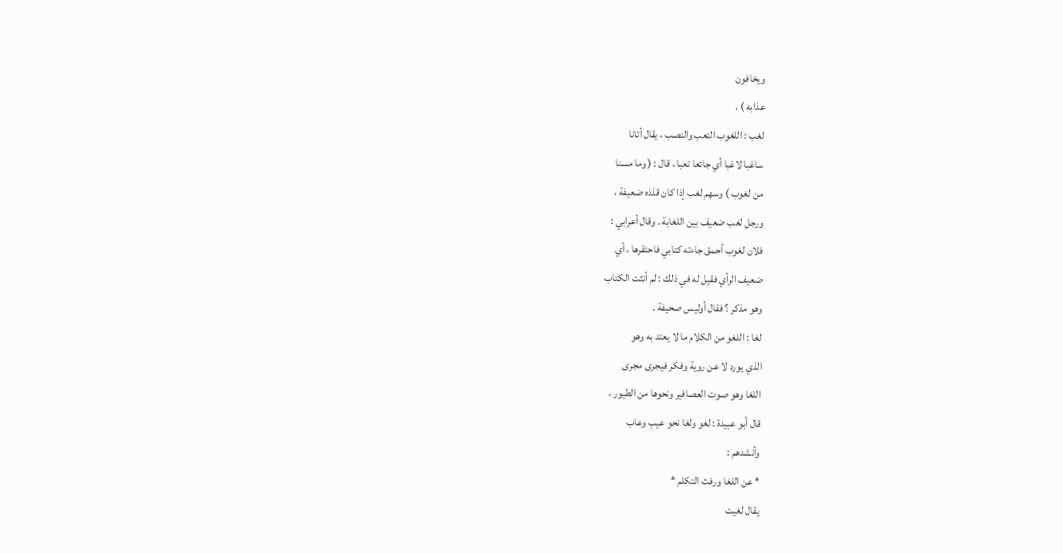ويخافون
عذابه ) .
لغب : اللغوب التعب والنصب ، يقال أتانا
ساغبا لاغبا أي جائعا تعبا ، قال : ( وما مسنا
من لغوب ) وسهم لغب إذا كان قذذه ضعيفة ،
ورجل لغب ضعيف بين اللغابة . وقال أعرابي :
فلان لغوب أحمق جاءته كتابي فاحتقرها ، أي
ضعيف الرأي فقيل له في ذلك : لم أنثت الكتاب
وهو مذكر ؟ فقال أوليس صحيفة .
لغا : اللغو من الكلام ما لا يعتد به وهو
الذي يورد لا عن روية وفكر فيجرى مجرى
اللغا وهو صوت العصافير ونحوها من الطيور ،
قال أبو عبيدة : لغو ولغا نحو عيب وعاب
وأنشدهم :
* عن اللغا ورفث التكلم *
يقال لغيت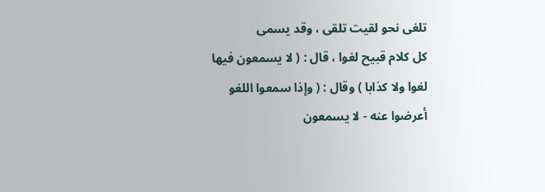تلغى نحو لقيت تلقى ، وقد يسمى
كل كلام قبيح لغوا ، قال : ( لا يسمعون فيها
لغوا ولا كذابا ) وقال : ( وإذا سمعوا اللغو
أعرضوا عنه - لا يسمعون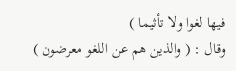فيها لغوا ولا تأثيما )
وقال : ( والذين هم عن اللغو معرضون )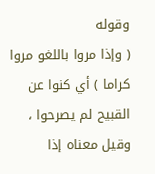وقوله
( وإذا مروا باللغو مروا كراما ) أي كنوا عن
القبيح لم يصرحوا ، وقيل معناه إذا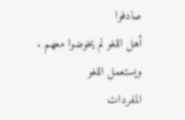صادفوا
أهل اللغو لم يخوضوا معهم . ويستعمل اللغو
المفردات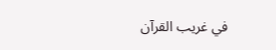في غريب القرآن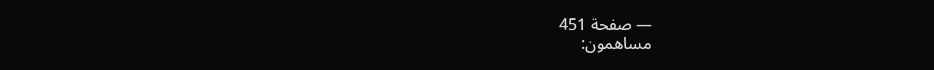— صفحة 451
مساهمون: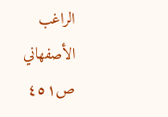الراغب الأصفهاني
ص٤٥١